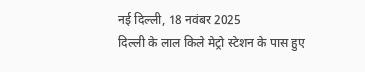नई दिल्ली, 18 नवंबर 2025
दिल्ली के लाल किले मेट्रो स्टेशन के पास हुए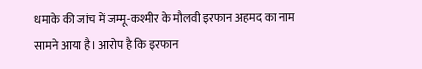धमाके की जांच में जम्मू-कश्मीर के मौलवी इरफान अहमद का नाम सामने आया है। आरोप है कि इरफान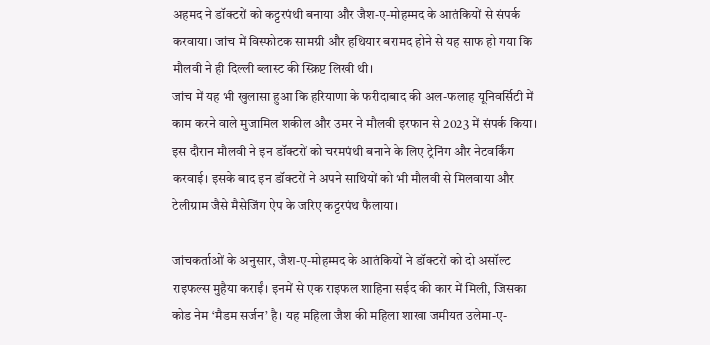अहमद ने डॉक्टरों को कट्टरपंथी बनाया और जैश-ए-मोहम्मद के आतंकियों से संपर्क करवाया। जांच में विस्फोटक सामग्री और हथियार बरामद होने से यह साफ हो गया कि मौलवी ने ही दिल्ली ब्लास्ट की स्क्रिप्ट लिखी थी।
जांच में यह भी खुलासा हुआ कि हरियाणा के फरीदाबाद की अल-फलाह यूनिवर्सिटी में काम करने वाले मुजामिल शकील और उमर ने मौलवी इरफान से 2023 में संपर्क किया। इस दौरान मौलवी ने इन डॉक्टरों को चरमपंथी बनाने के लिए ट्रेनिंग और नेटवर्किंग करवाई। इसके बाद इन डॉक्टरों ने अपने साथियों को भी मौलवी से मिलवाया और टेलीग्राम जैसे मैसेजिंग ऐप के जरिए कट्टरपंथ फैलाया।

जांचकर्ताओं के अनुसार, जैश-ए-मोहम्मद के आतंकियों ने डॉक्टरों को दो असॉल्ट राइफल्स मुहैया कराईं। इनमें से एक राइफल शाहिना सईद की कार में मिली, जिसका कोड नेम ‘मैडम सर्जन’ है। यह महिला जैश की महिला शाखा जमीयत उलेमा-ए-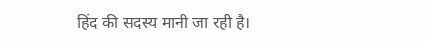हिंद की सदस्य मानी जा रही है।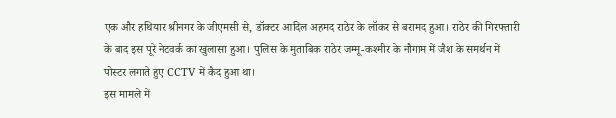एक और हथियार श्रीनगर के जीएमसी से, डॉक्टर आदिल अहमद राठेर के लॉकर से बरामद हुआ। राठेर की गिरफ्तारी के बाद इस पूरे नेटवर्क का खुलासा हुआ। पुलिस के मुताबिक राठेर जम्मू-कश्मीर के नौगाम में जैश के समर्थन में पोस्टर लगाते हुए CCTV में कैद हुआ था।
इस मामले में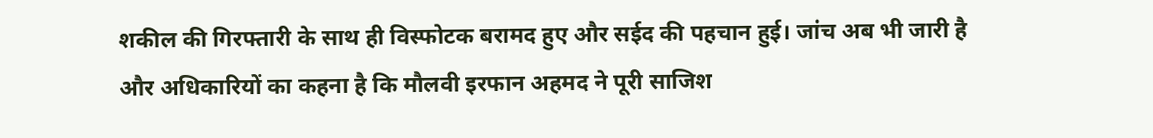शकील की गिरफ्तारी के साथ ही विस्फोटक बरामद हुए और सईद की पहचान हुई। जांच अब भी जारी है और अधिकारियों का कहना है कि मौलवी इरफान अहमद ने पूरी साजिश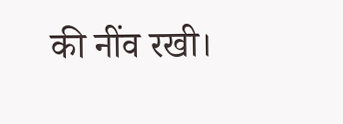की नींव रखी।